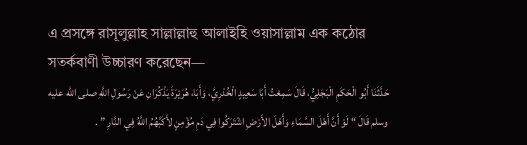এ প্রসঙ্গে রাসূলুল্লাহ সাল্লাল্লাহু আলাইহি ওয়াসাল্লাম এক কঠোর সতর্কবাণী উচ্চারণ করেছেন—
حَدَّثَنَا أَبُو الْحَكَمِ الْبَجَلِيُّ، قَالَ سَمِعْتُ أَبَا سَعِيدٍ الْخُدْرِيَّ، وَأَبَا، هُرَيْرَةَ يَذْكُرَانِ عَنْ رَسُولِ اللَّهِ صلى الله عليه وسلم قَالَ “ لَوْ أَنَّ أَهْلَ السَّمَاءِ وَأَهْلَ الأَرْضِ اشْتَرَكُوا فِي دَمِ مُؤْمِنٍ لأَكَبَّهُمُ اللَّهُ فِي النَّارِ ” .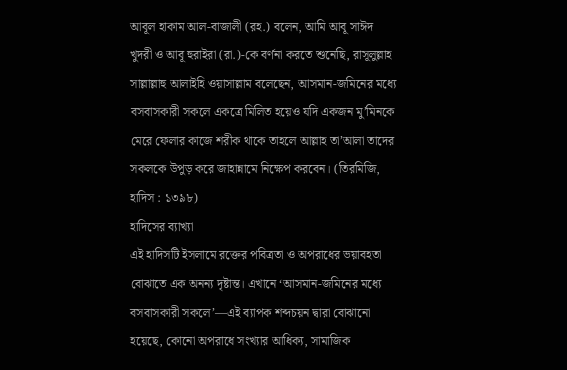আবূল হাকাম আল-বাজালী (রহ.) বলেন, আমি আবূ সাঈদ খুদরী ও আবূ হুরাইরা (রা.)-কে বর্ণনা করতে শুনেছি, রাসূলুল্লাহ সাল্লাল্লাহু আলাইহি ওয়াসাল্লাম বলেছেন, আসমান-জমিনের মধ্যে বসবাসকারী সকলে একত্রে মিলিত হয়েও যদি একজন মু’মিনকে মেরে ফেলার কাজে শরীক থাকে তাহলে আল্লাহ তা’আলা তাদের সকলকে উপুড় করে জাহান্নামে নিক্ষেপ করবেন। (তিরমিজি, হাদিস : ১৩৯৮)
হাদিসের ব্যাখ্যা
এই হাদিসটি ইসলামে রক্তের পবিত্রতা ও অপরাধের ভয়াবহতা বোঝাতে এক অনন্য দৃষ্টান্ত। এখানে ‘আসমান-জমিনের মধ্যে বসবাসকারী সকলে’—এই ব্যাপক শব্দচয়ন দ্বারা বোঝানো হয়েছে, কোনো অপরাধে সংখ্যার আধিক্য, সামাজিক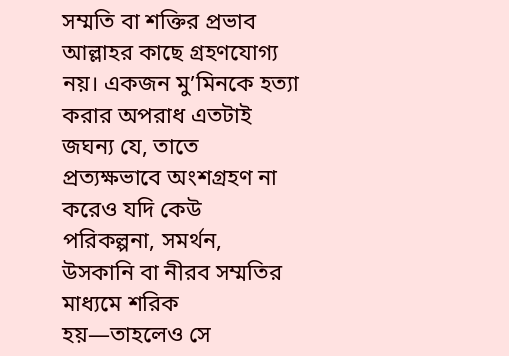সম্মতি বা শক্তির প্রভাব আল্লাহর কাছে গ্রহণযোগ্য নয়। একজন মু’মিনকে হত্যা করার অপরাধ এতটাই জঘন্য যে, তাতে প্রত্যক্ষভাবে অংশগ্রহণ না করেও যদি কেউ পরিকল্পনা, সমর্থন, উসকানি বা নীরব সম্মতির মাধ্যমে শরিক হয়—তাহলেও সে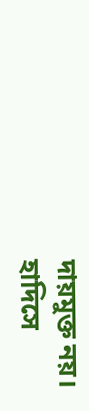দায়মুক্ত নয়।
হাদিসে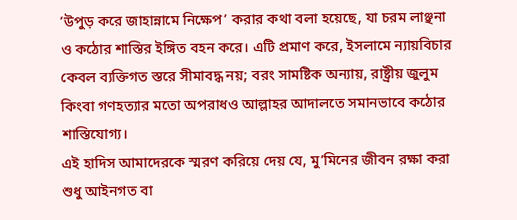‘উপুড় করে জাহান্নামে নিক্ষেপ’ করার কথা বলা হয়েছে, যা চরম লাঞ্ছনা ও কঠোর শাস্তির ইঙ্গিত বহন করে। এটি প্রমাণ করে, ইসলামে ন্যায়বিচার কেবল ব্যক্তিগত স্তরে সীমাবদ্ধ নয়; বরং সামষ্টিক অন্যায়, রাষ্ট্রীয় জুলুম কিংবা গণহত্যার মতো অপরাধও আল্লাহর আদালতে সমানভাবে কঠোর শাস্তিযোগ্য।
এই হাদিস আমাদেরকে স্মরণ করিয়ে দেয় যে, মু’মিনের জীবন রক্ষা করা শুধু আইনগত বা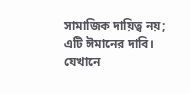সামাজিক দায়িত্ব নয়; এটি ঈমানের দাবি। যেখানে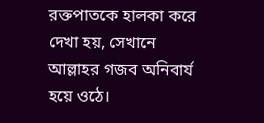রক্তপাতকে হালকা করে দেখা হয়, সেখানে আল্লাহর গজব অনিবার্য হয়ে ওঠে।